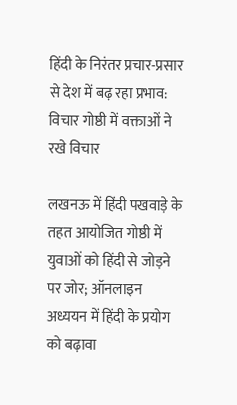हिंदी के निरंतर प्रचार-प्रसार से देश में बढ़ रहा प्रभाव: विचार गोष्ठी में वक्ताओं ने रखे विचार

लखनऊ में हिंदी पखवाड़े के तहत आयोजित गोष्ठी में युवाओं को हिंदी से जोड़ने पर जोर; ऑनलाइन अध्ययन में हिंदी के प्रयोग को बढ़ावा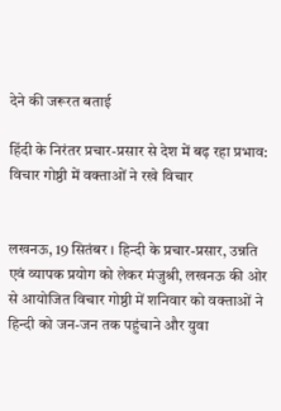देने की जरूरत बताई

हिंदी के निरंतर प्रचार-प्रसार से देश में बढ़ रहा प्रभाव: विचार गोष्ठी में वक्ताओं ने रखे विचार


लखनऊ, 19 सितंबर । हिन्दी के प्रचार-प्रसार, उन्नति एवं व्यापक प्रयोग को लेकर मंजुश्री, लखनऊ की ओर से आयोजित विचार गोष्ठी में शनिवार को वक्ताओं ने हिन्दी को जन-जन तक पहुंचाने और युवा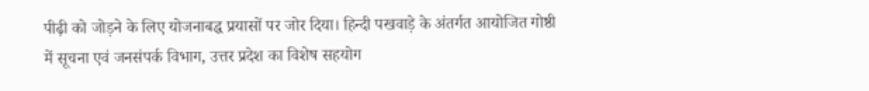पीढ़ी को जोड़ने के लिए योजनाबद्ध प्रयासों पर जोर दिया। हिन्दी पखवाड़े के अंतर्गत आयोजित गोष्ठी में सूचना एवं जनसंपर्क विभाग, उत्तर प्रदेश का विशेष सहयोग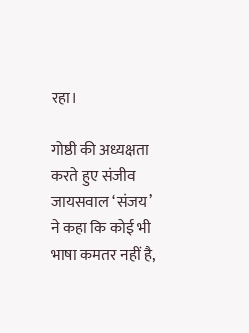रहा।

गोष्ठी की अध्यक्षता करते हुए संजीव जायसवाल ‘संजय’ ने कहा कि कोई भी भाषा कमतर नहीं है,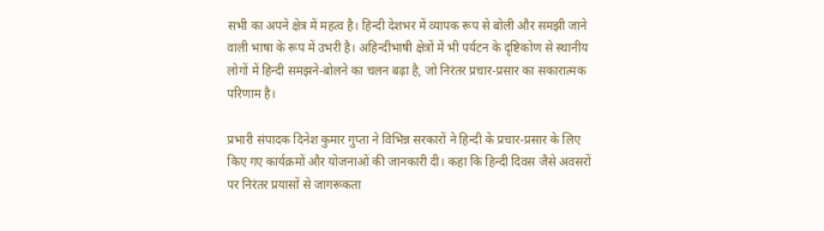सभी का अपने क्षेत्र में महत्व है। हिन्दी देशभर में व्यापक रूप से बोली और समझी जाने वाली भाषा के रूप में उभरी है। अहिन्दीभाषी क्षेत्रों में भी पर्यटन के दृष्टिकोण से स्थानीय लोगों में हिन्दी समझने-बोलने का चलन बढ़ा है, जो निरंतर प्रचार-प्रसार का सकारात्मक परिणाम है।

प्रभारी संपादक दिनेश कुमार गुप्ता ने विभिन्न सरकारों ने हिन्दी के प्रचार-प्रसार के लिए किए गए कार्यक्रमों और योजनाओं की जानकारी दी। कहा कि हिन्दी दिवस जैसे अवसरों पर निरंतर प्रयासों से जागरूकता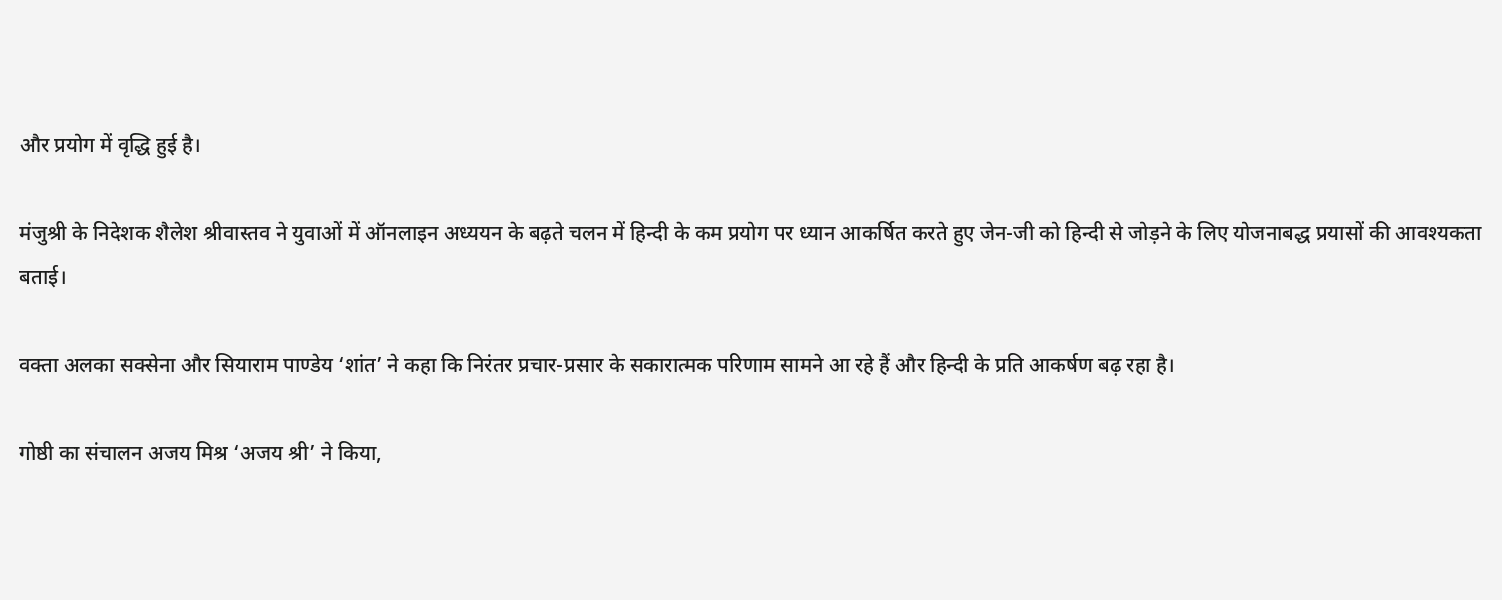और प्रयोग में वृद्धि हुई है।

मंजुश्री के निदेशक शैलेश श्रीवास्तव ने युवाओं में ऑनलाइन अध्ययन के बढ़ते चलन में हिन्दी के कम प्रयोग पर ध्यान आकर्षित करते हुए जेन-जी को हिन्दी से जोड़ने के लिए योजनाबद्ध प्रयासों की आवश्यकता बताई।

वक्ता अलका सक्सेना और सियाराम पाण्डेय ‘शांत’ ने कहा कि निरंतर प्रचार-प्रसार के सकारात्मक परिणाम सामने आ रहे हैं और हिन्दी के प्रति आकर्षण बढ़ रहा है।

गोष्ठी का संचालन अजय मिश्र ‘अजय श्री’ ने किया,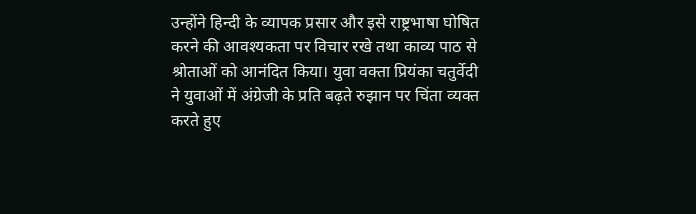उन्होंने हिन्दी के व्यापक प्रसार और इसे राष्ट्रभाषा घोषित करने की आवश्यकता पर विचार रखे तथा काव्य पाठ से श्रोताओं को आनंदित किया। युवा वक्ता प्रियंका चतुर्वेदी ने युवाओं में अंग्रेजी के प्रति बढ़ते रुझान पर चिंता व्यक्त करते हुए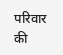परिवार की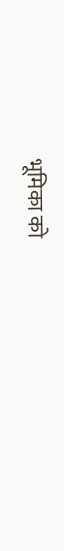भूमिका को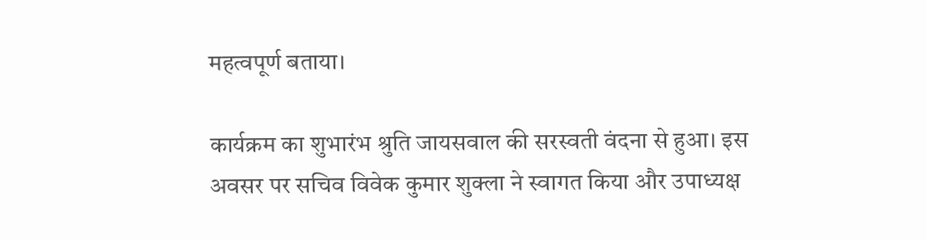महत्वपूर्ण बताया।

कार्यक्रम का शुभारंभ श्रुति जायसवाल की सरस्वती वंदना से हुआ। इस अवसर पर सचिव विवेक कुमार शुक्ला ने स्वागत किया और उपाध्यक्ष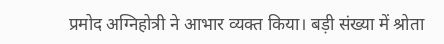प्रमोद अग्निहोत्री ने आभार व्यक्त किया। बड़ी संख्या में श्रोता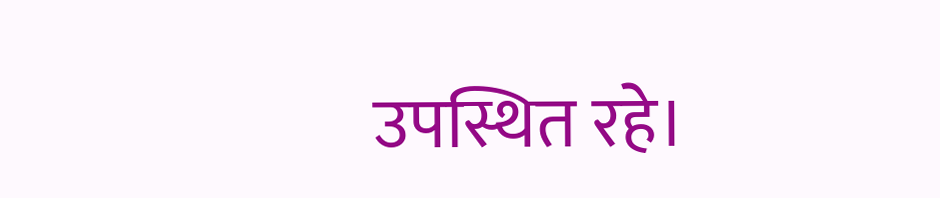उपस्थित रहे।